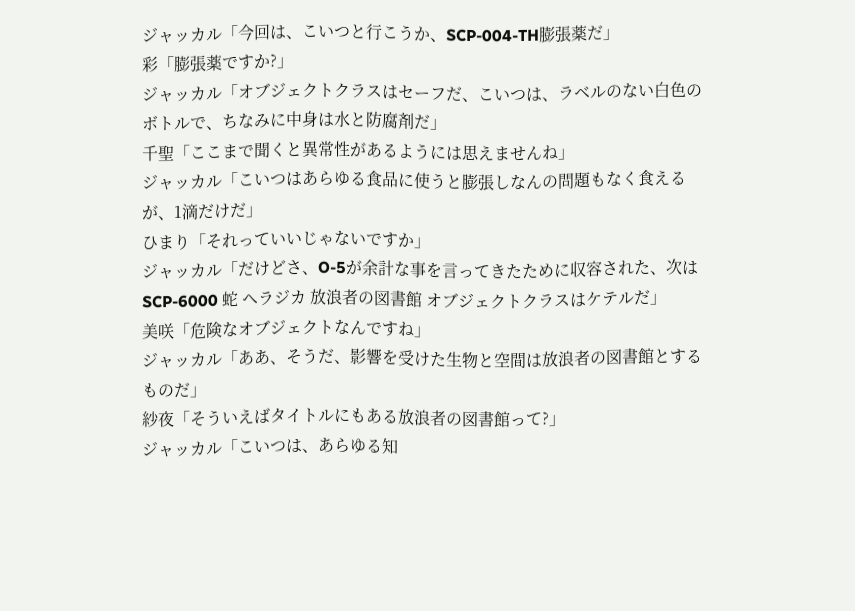ジャッカル「今回は、こいつと行こうか、SCP-004-TH膨張薬だ」
彩「膨張薬ですか?」
ジャッカル「オブジェクトクラスはセーフだ、こいつは、ラベルのない白色のボトルで、ちなみに中身は水と防腐剤だ」
千聖「ここまで聞くと異常性があるようには思えませんね」
ジャッカル「こいつはあらゆる食品に使うと膨張しなんの問題もなく食えるが、1滴だけだ」
ひまり「それっていいじゃないですか」
ジャッカル「だけどさ、O-5が余計な事を言ってきたために収容された、次はSCP-6000 蛇 ヘラジカ 放浪者の図書館 オブジェクトクラスはケテルだ」
美咲「危険なオブジェクトなんですね」
ジャッカル「ああ、そうだ、影響を受けた生物と空間は放浪者の図書館とするものだ」
紗夜「そういえばタイトルにもある放浪者の図書館って?」
ジャッカル「こいつは、あらゆる知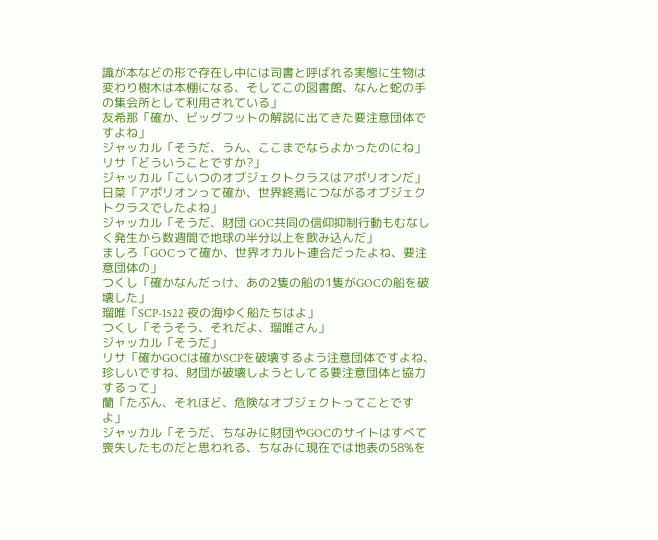識が本などの形で存在し中には司書と呼ばれる実態に生物は変わり樹木は本棚になる、そしてこの図書館、なんと蛇の手の集会所として利用されている」
友希那「確か、ビッグフットの解説に出てきた要注意団体ですよね」
ジャッカル「そうだ、うん、ここまでならよかったのにね」
リサ「どういうことですか?」
ジャッカル「こいつのオブジェクトクラスはアポリオンだ」
日菜「アポリオンって確か、世界終焉につながるオブジェクトクラスでしたよね」
ジャッカル「そうだ、財団 GOC共同の信仰抑制行動もむなしく発生から数週間で地球の半分以上を飲み込んだ」
ましろ「GOCって確か、世界オカルト連合だったよね、要注意団体の」
つくし「確かなんだっけ、あの2隻の船の1隻がGOCの船を破壊した」
瑠唯「SCP-1522 夜の海ゆく船たちはよ」
つくし「そうそう、それだよ、瑠唯さん」
ジャッカル「そうだ」
リサ「確かGOCは確かSCPを破壊するよう注意団体ですよね、珍しいですね、財団が破壊しようとしてる要注意団体と協力するって」
蘭「たぶん、それほど、危険なオブジェクトってことですよ」
ジャッカル「そうだ、ちなみに財団やGOCのサイトはすべて喪失したものだと思われる、ちなみに現在では地表の58%を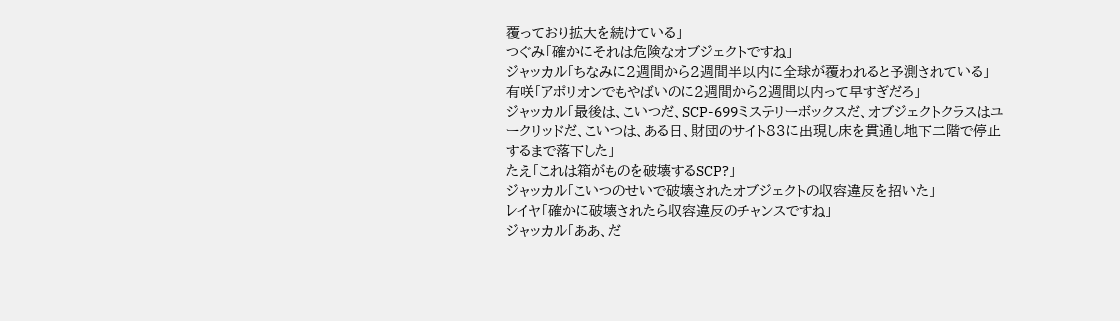覆っており拡大を続けている」
つぐみ「確かにそれは危険なオブジェクトですね」
ジャッカル「ちなみに2週間から2週間半以内に全球が覆われると予測されている」
有咲「アポリオンでもやばいのに2週間から2週間以内って早すぎだろ」
ジャッカル「最後は、こいつだ、SCP-699ミステリーボックスだ、オブジェクトクラスはユークリッドだ、こいつは、ある日、財団のサイト83に出現し床を貫通し地下二階で停止するまで落下した」
たえ「これは箱がものを破壊するSCP?」
ジャッカル「こいつのせいで破壊されたオブジェクトの収容違反を招いた」
レイヤ「確かに破壊されたら収容違反のチャンスですね」
ジャッカル「ああ、だ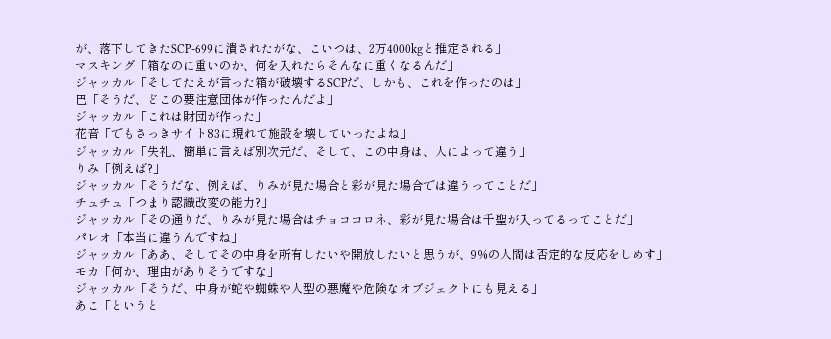が、落下してきたSCP-699に潰されたがな、こいつは、2万4000kgと推定される」
マスキング「箱なのに重いのか、何を入れたらそんなに重くなるんだ」
ジャッカル「そしてたえが言った箱が破壊するSCPだ、しかも、これを作ったのは」
巴「そうだ、どこの要注意団体が作ったんだよ」
ジャッカル「これは財団が作った」
花音「でもさっきサイト83に現れて施設を壊していったよね」
ジャッカル「失礼、簡単に言えば別次元だ、そして、この中身は、人によって違う」
りみ「例えば?」
ジャッカル「そうだな、例えば、りみが見た場合と彩が見た場合では違うってことだ」
チュチュ「つまり認識改変の能力?」
ジャッカル「その通りだ、りみが見た場合はチョココロネ、彩が見た場合は千聖が入ってるってことだ」
パレオ「本当に違うんですね」
ジャッカル「ああ、そしてその中身を所有したいや開放したいと思うが、9%の人間は否定的な反応をしめす」
モカ「何か、理由がありそうですな」
ジャッカル「そうだ、中身が蛇や蜘蛛や人型の悪魔や危険なオブジェクトにも見える」
あこ「というと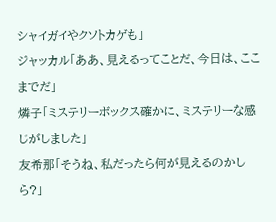シャイガイやクソトカゲも」
ジャッカル「ああ、見えるってことだ、今日は、ここまでだ」
燐子「ミステリーボックス確かに、ミステリーな感じがしました」
友希那「そうね、私だったら何が見えるのかしら?」